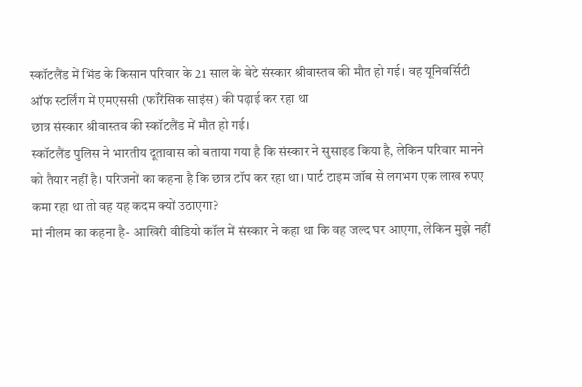स्कॉटलैंड में भिंड के किसान परिवार के 21 साल के बेटे संस्कार श्रीवास्तव की मौत हो गई। वह यूनिवर्सिटी ऑफ स्टर्लिंग में एमएससी (फॉरेंसिक साइंस) की पढ़ाई कर रहा था
छात्र संस्कार श्रीवास्तव की स्कॉटलैंड में मौत हो गई।
स्कॉटलैंड पुलिस ने भारतीय दूतावास को बताया गया है कि संस्कार ने सुसाइड किया है, लेकिन परिवार मानने को तैयार नहीं है। परिजनों का कहना है कि छात्र टॉप कर रहा था। पार्ट टाइम जॉब से लगभग एक लाख रुपए कमा रहा था तो वह यह कदम क्यों उठाएगा?
मां नीलम का कहना है- आखिरी वीडियो कॉल में संस्कार ने कहा था कि वह जल्द घर आएगा, लेकिन मुझे नहीं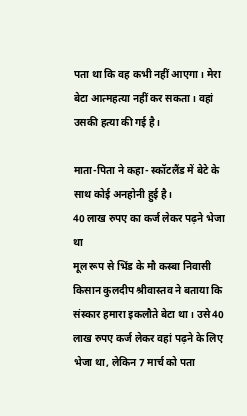पता था कि वह कभी नहीं आएगा। मेरा बेटा आत्महत्या नहीं कर सकता। वहां उसकी हत्या की गई है।

माता-पिता ने कहा- स्कॉटलैंड में बेटे के साथ कोई अनहोनी हुई है।
40 लाख रुपए का कर्ज लेकर पढ़ने भेजा था
मूल रूप से भिंड के मौ कस्बा निवासी किसान कुलदीप श्रीवास्तव ने बताया कि संस्कार हमारा इकलौते बेटा था। उसे 40 लाख रुपए कर्ज लेकर वहां पढ़ने के लिए भेजा था, लेकिन 7 मार्च को पता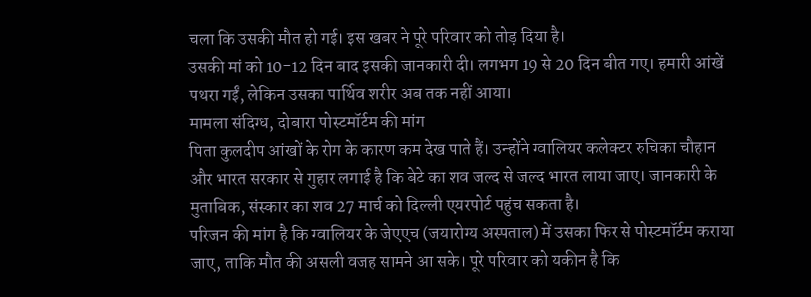चला कि उसकी मौत हो गई। इस खबर ने पूरे परिवार को तोड़ दिया है।
उसकी मां को 10-12 दिन बाद इसकी जानकारी दी। लगभग 19 से 20 दिन बीत गए। हमारी आंखें पथरा गईं, लेकिन उसका पार्थिव शरीर अब तक नहीं आया।
मामला संदिग्ध, दोबारा पोस्टमॉर्टम की मांग
पिता कुलदीप आंखों के रोग के कारण कम देख पाते हैं। उन्होंने ग्वालियर कलेक्टर रुचिका चौहान और भारत सरकार से गुहार लगाई है कि बेटे का शव जल्द से जल्द भारत लाया जाए। जानकारी के मुताबिक, संस्कार का शव 27 मार्च को दिल्ली एयरपोर्ट पहुंच सकता है।
परिजन की मांग है कि ग्वालियर के जेएएच (जयारोग्य अस्पताल) में उसका फिर से पोस्टमॉर्टम कराया जाए, ताकि मौत की असली वजह सामने आ सके। पूरे परिवार को यकीन है कि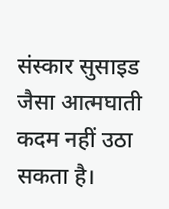संस्कार सुसाइड जैसा आत्मघाती कदम नहीं उठा सकता है।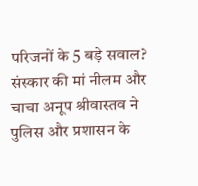परिजनों के 5 बड़े सवाल?
संस्कार की मां नीलम और चाचा अनूप श्रीवास्तव ने पुलिस और प्रशासन के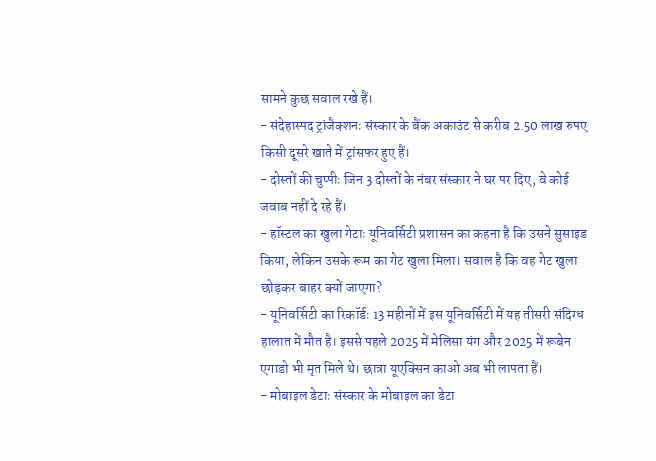सामने कुछ सवाल रखे हैं।
- संदेहास्पद ट्रांजैक्शनः संस्कार के बैंक अकाउंट से करीब 2.50 लाख रुपए किसी दूसरे खाते में ट्रांसफर हुए हैं।
- दोस्तों की चुप्पीः जिन 3 दोस्तों के नंबर संस्कार ने घर पर दिए, वे कोई जवाब नहीं दे रहे हैं।
- हॉस्टल का खुला गेटाः यूनिवर्सिटी प्रशासन का कहना है कि उसने सुसाइड किया, लेकिन उसके रूम का गेट खुला मिला। सवाल है कि वह गेट खुला छोड़कर बाहर क्यों जाएगा?
- यूनिवर्सिटी का रिकॉर्डः 13 महीनों में इस यूनिवर्सिटी में यह तीसरी संदिग्ध हालात में मौत है। इससे पहले 2025 में मेलिसा यंग और 2025 में रूबेन एगाडो भी मृत मिले थे। छात्रा यूएक्सिन काओ अब भी लापता हैं।
- मोबाइल डेटाः संस्कार के मोबाइल का डेटा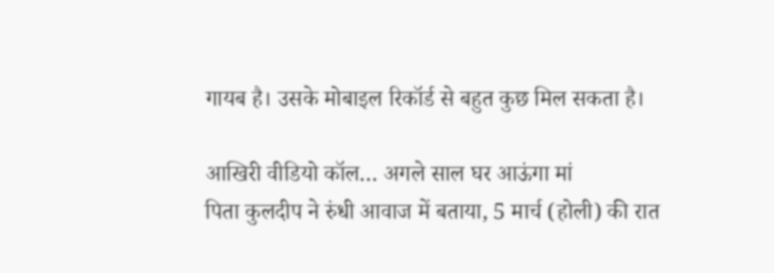गायब है। उसके मोबाइल रिकॉर्ड से बहुत कुछ मिल सकता है।

आखिरी वीडियो कॉल… अगले साल घर आऊंगा मां
पिता कुलदीप ने रुंधी आवाज में बताया, 5 मार्च (होली) की रात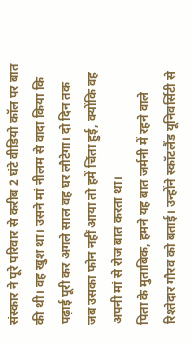संस्कार ने पूरे परिवार से करीब 2 घंटे वीडियो कॉल पर बात की थी। वह खुश था। उसने मां नीलम से वादा किया कि पढ़ाई पूरी कर अगले साल वह घर लौटेगा। दो दिन तक जब उसका फोन नहीं आया तो हमें चिंता हुई, क्योंकि वह अपनी मां से रोज बात करता था।
पिता के मुताबिक, हमने यह बात जर्मनी में रहने वाले रिश्तेदार गौरव को बताई। उन्होंने स्कॉटलैंड यूनिवर्सिटी से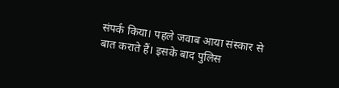संपर्क किया। पहले जवाब आया संस्कार से बात कराते हैं। इसके बाद पुलिस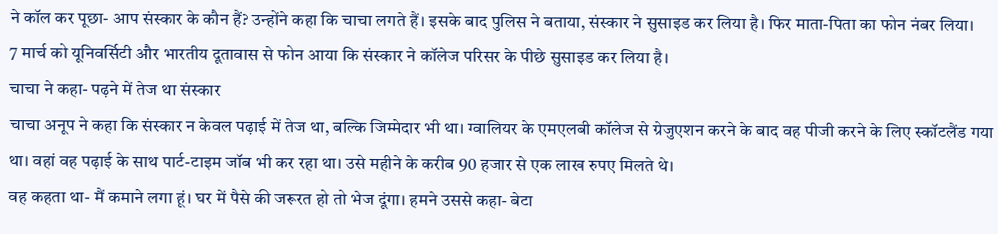ने कॉल कर पूछा- आप संस्कार के कौन हैं? उन्होंने कहा कि चाचा लगते हैं। इसके बाद पुलिस ने बताया, संस्कार ने सुसाइड कर लिया है। फिर माता-पिता का फोन नंबर लिया।
7 मार्च को यूनिवर्सिटी और भारतीय दूतावास से फोन आया कि संस्कार ने कॉलेज परिसर के पीछे सुसाइड कर लिया है।
चाचा ने कहा- पढ़ने में तेज था संस्कार
चाचा अनूप ने कहा कि संस्कार न केवल पढ़ाई में तेज था, बल्कि जिम्मेदार भी था। ग्वालियर के एमएलबी कॉलेज से ग्रेजुएशन करने के बाद वह पीजी करने के लिए स्कॉटलैंड गया था। वहां वह पढ़ाई के साथ पार्ट-टाइम जॉब भी कर रहा था। उसे महीने के करीब 90 हजार से एक लाख रुपए मिलते थे।
वह कहता था- मैं कमाने लगा हूं। घर में पैसे की जरूरत हो तो भेज दूंगा। हमने उससे कहा- बेटा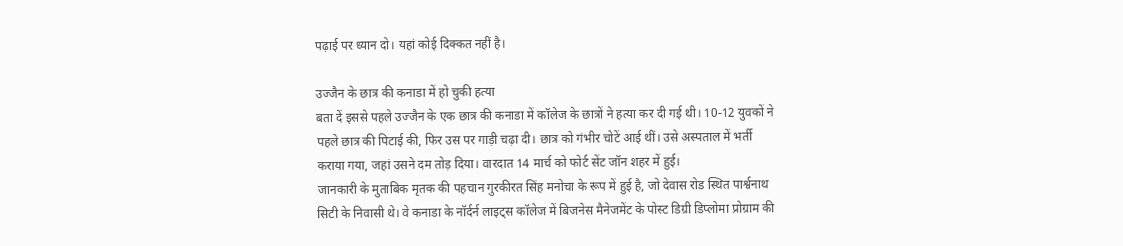पढ़ाई पर ध्यान दो। यहां कोई दिक्कत नहीं है।

उज्जैन के छात्र की कनाडा में हो चुकी हत्या
बता दें इससे पहले उज्जैन के एक छात्र की कनाडा में कॉलेज के छात्रों ने हत्या कर दी गई थी। 10-12 युवकों ने पहले छात्र की पिटाई की, फिर उस पर गाड़ी चढ़ा दी। छात्र को गंभीर चोटें आई थीं। उसे अस्पताल में भर्ती कराया गया, जहां उसने दम तोड़ दिया। वारदात 14 मार्च को फोर्ट सेंट जॉन शहर में हुई।
जानकारी के मुताबिक मृतक की पहचान गुरकीरत सिंह मनोचा के रूप में हुई है, जो देवास रोड स्थित पार्श्वनाथ सिटी के निवासी थे। वे कनाडा के नॉर्दर्न लाइट्स कॉलेज में बिजनेस मैनेजमेंट के पोस्ट डिग्री डिप्लोमा प्रोग्राम की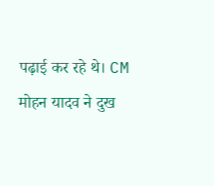पढ़ाई कर रहे थे। CM मोहन यादव ने दुख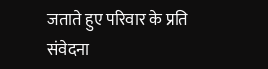जताते हुए परिवार के प्रति संवेदना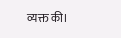व्यक्त की।